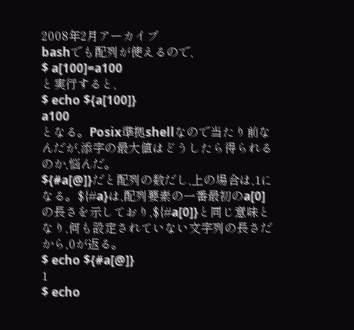2008年2月アーカイブ
bashでも配列が使えるので,
$ a[100]=a100
と実行すると,
$ echo ${a[100]}
a100
となる。Posix準拠shellなので当たり前なんだが,添字の最大値はどうしたら得られるのか,悩んだ。
${#a[@]}だと配列の数だし,上の場合は,1になる。${#a}は,配列要素の一番最初のa[0]の長さを示しており,${#a[0]}と同じ意味となり,何も設定されていない文字列の長さだから,0が返る。
$ echo ${#a[@]}
1
$ echo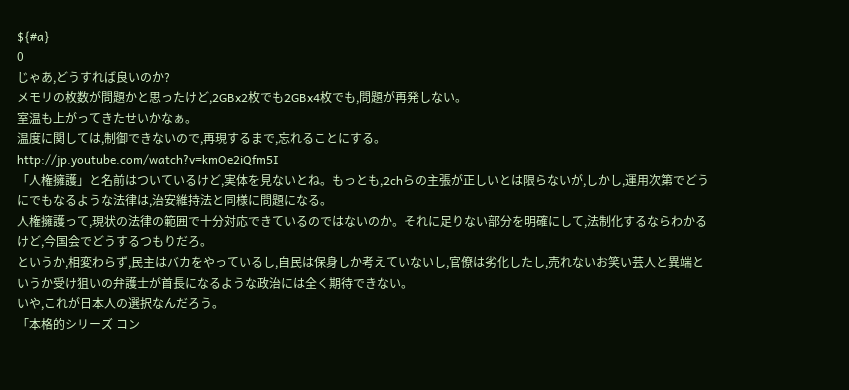${#a}
0
じゃあ,どうすれば良いのか?
メモリの枚数が問題かと思ったけど,2GBx2枚でも2GBx4枚でも,問題が再発しない。
室温も上がってきたせいかなぁ。
温度に関しては,制御できないので,再現するまで,忘れることにする。
http://jp.youtube.com/watch?v=kmOe2iQfm5I
「人権擁護」と名前はついているけど,実体を見ないとね。もっとも,2chらの主張が正しいとは限らないが,しかし,運用次第でどうにでもなるような法律は,治安維持法と同様に問題になる。
人権擁護って,現状の法律の範囲で十分対応できているのではないのか。それに足りない部分を明確にして,法制化するならわかるけど,今国会でどうするつもりだろ。
というか,相変わらず,民主はバカをやっているし,自民は保身しか考えていないし,官僚は劣化したし,売れないお笑い芸人と異端というか受け狙いの弁護士が首長になるような政治には全く期待できない。
いや,これが日本人の選択なんだろう。
「本格的シリーズ コン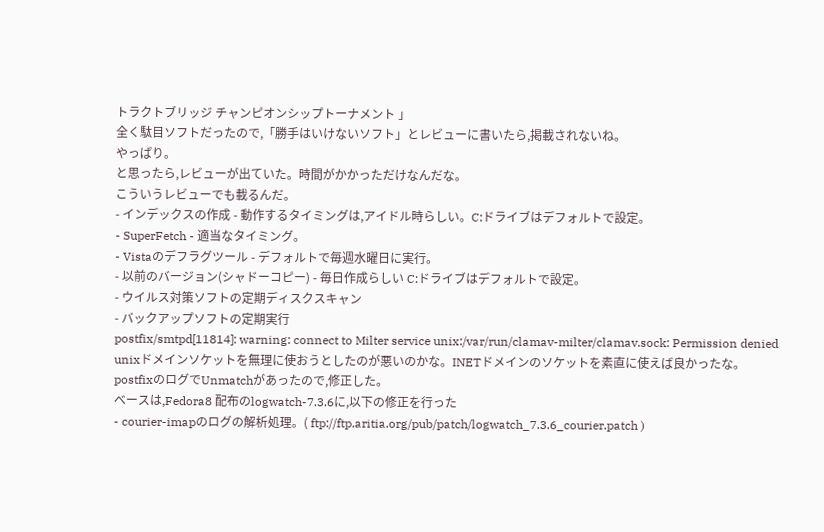トラクトブリッジ チャンピオンシップトーナメント 」
全く駄目ソフトだったので,「勝手はいけないソフト」とレビューに書いたら,掲載されないね。
やっぱり。
と思ったら,レビューが出ていた。時間がかかっただけなんだな。
こういうレビューでも載るんだ。
- インデックスの作成 - 動作するタイミングは,アイドル時らしい。C:ドライブはデフォルトで設定。
- SuperFetch - 適当なタイミング。
- Vistaのデフラグツール - デフォルトで毎週水曜日に実行。
- 以前のバージョン(シャドーコピー) - 毎日作成らしい C:ドライブはデフォルトで設定。
- ウイルス対策ソフトの定期ディスクスキャン
- バックアップソフトの定期実行
postfix/smtpd[11814]: warning: connect to Milter service unix:/var/run/clamav-milter/clamav.sock: Permission denied
unixドメインソケットを無理に使おうとしたのが悪いのかな。INETドメインのソケットを素直に使えば良かったな。
postfixのログでUnmatchがあったので,修正した。
ベースは,Fedora8 配布のlogwatch-7.3.6に,以下の修正を行った
- courier-imapのログの解析処理。( ftp://ftp.aritia.org/pub/patch/logwatch_7.3.6_courier.patch )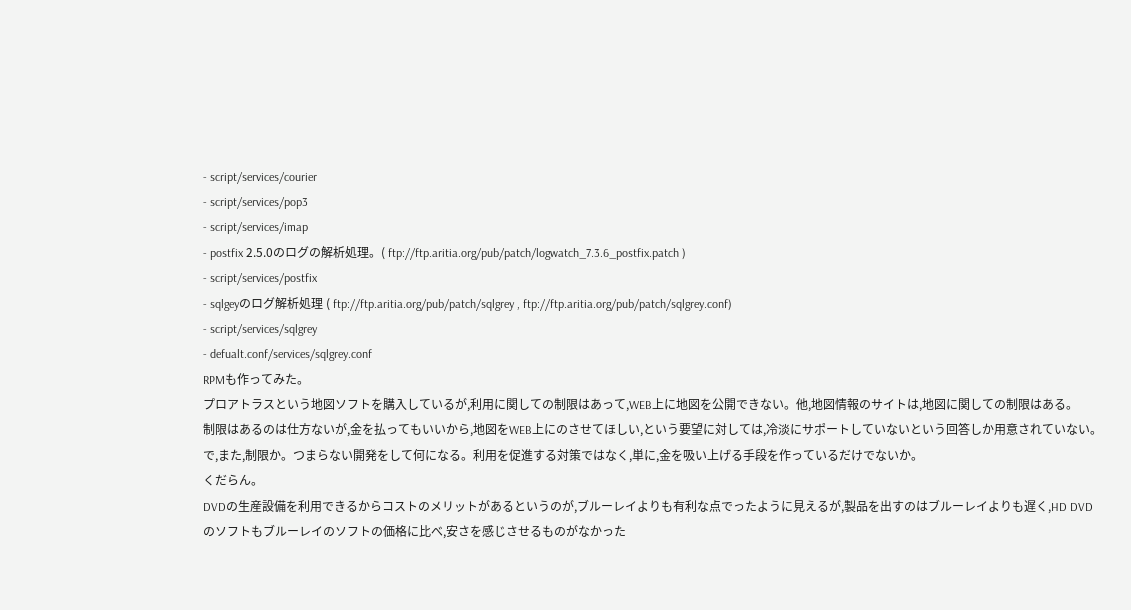- script/services/courier
- script/services/pop3
- script/services/imap
- postfix 2.5.0のログの解析処理。( ftp://ftp.aritia.org/pub/patch/logwatch_7.3.6_postfix.patch )
- script/services/postfix
- sqlgeyのログ解析処理 ( ftp://ftp.aritia.org/pub/patch/sqlgrey , ftp://ftp.aritia.org/pub/patch/sqlgrey.conf)
- script/services/sqlgrey
- defualt.conf/services/sqlgrey.conf
RPMも作ってみた。
プロアトラスという地図ソフトを購入しているが,利用に関しての制限はあって,WEB上に地図を公開できない。他,地図情報のサイトは,地図に関しての制限はある。
制限はあるのは仕方ないが,金を払ってもいいから,地図をWEB上にのさせてほしい,という要望に対しては,冷淡にサポートしていないという回答しか用意されていない。
で,また,制限か。つまらない開発をして何になる。利用を促進する対策ではなく,単に,金を吸い上げる手段を作っているだけでないか。
くだらん。
DVDの生産設備を利用できるからコストのメリットがあるというのが,ブルーレイよりも有利な点でったように見えるが,製品を出すのはブルーレイよりも遅く,HD DVDのソフトもブルーレイのソフトの価格に比べ,安さを感じさせるものがなかった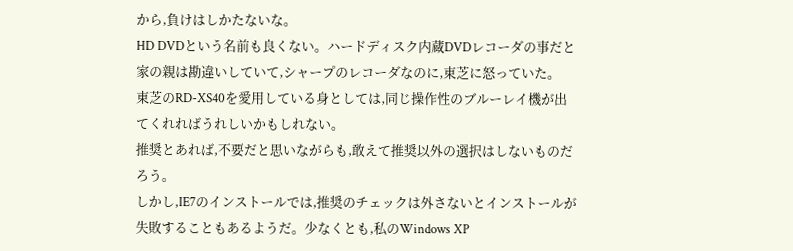から,負けはしかたないな。
HD DVDという名前も良くない。ハードディスク内蔵DVDレコーダの事だと家の親は勘違いしていて,シャープのレコーダなのに,東芝に怒っていた。
東芝のRD-XS40を愛用している身としては,同じ操作性のブルーレイ機が出てくれればうれしいかもしれない。
推奨とあれば,不要だと思いながらも,敢えて推奨以外の選択はしないものだろう。
しかし,IE7のインストールでは,推奨のチェックは外さないとインストールが失敗することもあるようだ。少なくとも,私のWindows XP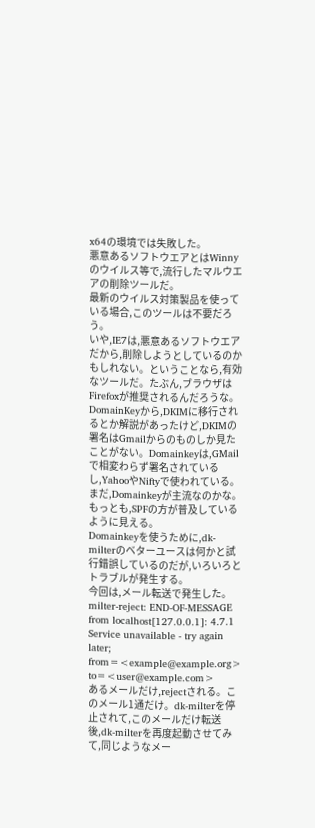x64の環境では失敗した。
悪意あるソフトウエアとはWinnyのウイルス等で,流行したマルウエアの削除ツールだ。
最新のウイルス対策製品を使っている場合,このツールは不要だろう。
いや,IE7は,悪意あるソフトウエアだから,削除しようとしているのかもしれない。ということなら,有効なツールだ。たぶん,ブラウザはFirefoxが推奨されるんだろうな。
DomainKeyから,DKIMに移行されるとか解説があったけど,DKIMの署名はGmailからのものしか見たことがない。Domainkeyは,GMailで相変わらず署名されているし,YahooやNiftyで使われている。まだ,Domainkeyが主流なのかな。もっとも,SPFの方が普及しているように見える。
Domainkeyを使うために,dk-milterのベターユースは何かと試行錯誤しているのだが,いろいろとトラブルが発生する。
今回は,メール転送で発生した。
milter-reject: END-OF-MESSAGE from localhost[127.0.0.1]: 4.7.1 Service unavailable - try again later; from=<example@example.org> to=<user@example.com>
あるメールだけ,rejectされる。このメール1通だけ。dk-milterを停止されて,このメールだけ転送後,dk-milterを再度起動させてみて,同じようなメー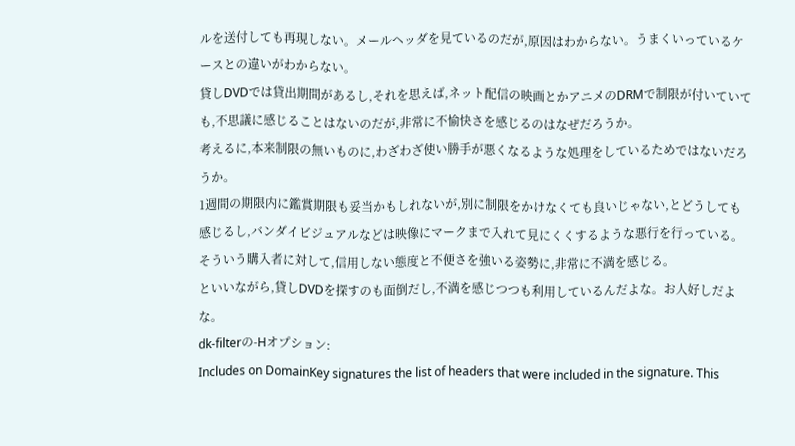ルを送付しても再現しない。メールヘッダを見ているのだが,原因はわからない。うまくいっているケースとの違いがわからない。
貸しDVDでは貸出期間があるし,それを思えば,ネット配信の映画とかアニメのDRMで制限が付いていても,不思議に感じることはないのだが,非常に不愉快さを感じるのはなぜだろうか。
考えるに,本来制限の無いものに,わざわざ使い勝手が悪くなるような処理をしているためではないだろうか。
1週間の期限内に鑑賞期限も妥当かもしれないが,別に制限をかけなくても良いじゃない,とどうしても感じるし,バンダイビジュアルなどは映像にマークまで入れて見にくくするような悪行を行っている。
そういう購入者に対して,信用しない態度と不便さを強いる姿勢に,非常に不満を感じる。
といいながら,貸しDVDを探すのも面倒だし,不満を感じつつも利用しているんだよな。お人好しだよな。
dk-filterの-Hオプション:
Includes on DomainKey signatures the list of headers that were included in the signature. This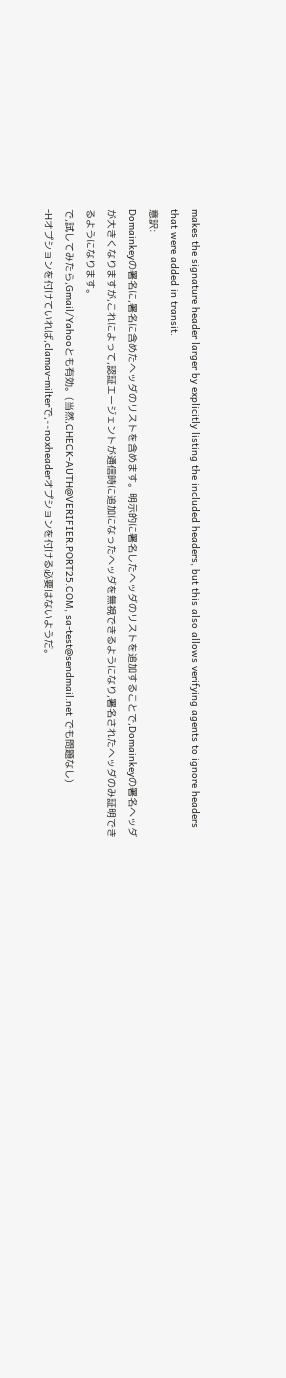makes the signature header larger by explicitly listing the included headers, but this also allows verifying agents to ignore headers that were added in transit.
意訳:
Domainkeyの署名に,署名に含めたヘッダのリストを含めます。明示的に署名したヘッダのリストを追加することで,Domainkeyの署名ヘッダが大きくなりますが,これによって,認証エージェントが通信時に追加になったヘッダを無視できるようになり,署名されたヘッダのみ証明できるようになります。
で,試してみたら,Gmail/Yahooとも有効。(当然,CHECK-AUTH@VERIFIER.PORT25.COM, sa-test@sendmail.net でも問題なし)
-Hオプションを付けていれば,clamav-milterで,--noxheaderオプションを付ける必要はないようだ。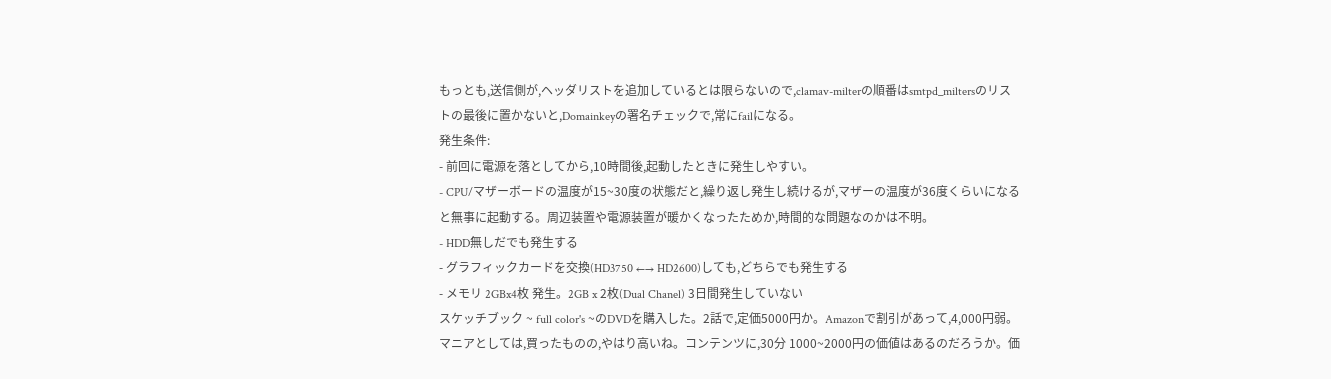もっとも,送信側が,ヘッダリストを追加しているとは限らないので,clamav-milterの順番はsmtpd_miltersのリストの最後に置かないと,Domainkeyの署名チェックで,常にfailになる。
発生条件:
- 前回に電源を落としてから,10時間後,起動したときに発生しやすい。
- CPU/マザーボードの温度が15~30度の状態だと,繰り返し発生し続けるが,マザーの温度が36度くらいになると無事に起動する。周辺装置や電源装置が暖かくなったためか,時間的な問題なのかは不明。
- HDD無しだでも発生する
- グラフィックカードを交換(HD3750 ←→ HD2600)しても,どちらでも発生する
- メモリ 2GBx4枚 発生。2GB x 2枚(Dual Chanel) 3日間発生していない
スケッチブック ~ full color's ~のDVDを購入した。2話で,定価5000円か。Amazonで割引があって,4,000円弱。
マニアとしては,買ったものの,やはり高いね。コンテンツに,30分 1000~2000円の価値はあるのだろうか。価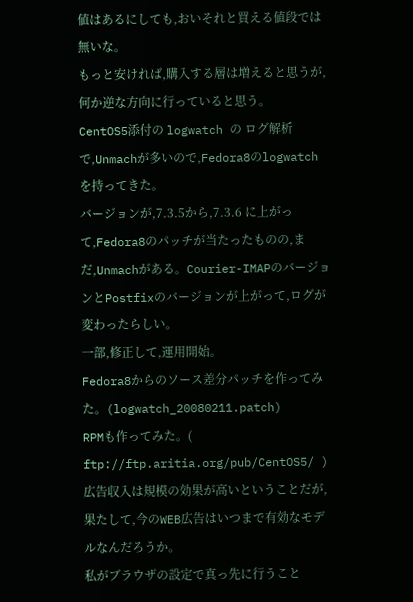値はあるにしても,おいそれと買える値段では無いな。
もっと安ければ,購入する層は増えると思うが,何か逆な方向に行っていると思う。
CentOS5添付の logwatch の ログ解析で,Unmachが多いので,Fedora8のlogwatchを持ってきた。
バージョンが,7.3.5から,7.3.6 に上がって,Fedora8のパッチが当たったものの,まだ,Unmachがある。Courier-IMAPのバージョンとPostfixのバージョンが上がって,ログが変わったらしい。
一部,修正して,運用開始。
Fedora8からのソース差分パッチを作ってみた。(logwatch_20080211.patch)
RPMも作ってみた。( ftp://ftp.aritia.org/pub/CentOS5/ )
広告収入は規模の効果が高いということだが,果たして,今のWEB広告はいつまで有効なモデルなんだろうか。
私がブラウザの設定で真っ先に行うこと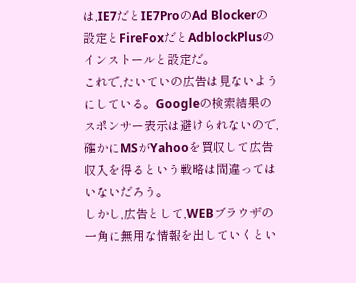は,IE7だとIE7ProのAd Blockerの設定とFireFoxだとAdblockPlusのインストールと設定だ。
これで,たいていの広告は見ないようにしている。Googleの検索結果のスポンサー表示は避けられないので,確かにMSがYahooを買収して広告収入を得るという戦略は間違ってはいないだろう。
しかし,広告として,WEBブラウザの一角に無用な情報を出していくとい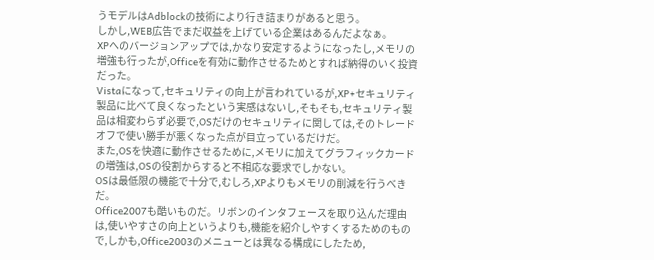うモデルはAdblockの技術により行き詰まりがあると思う。
しかし,WEB広告でまだ収益を上げている企業はあるんだよなぁ。
XPへのバージョンアップでは,かなり安定するようになったし,メモリの増強も行ったが,Officeを有効に動作させるためとすれば納得のいく投資だった。
Vistaになって,セキュリティの向上が言われているが,XP+セキュリティ製品に比べて良くなったという実感はないし,そもそも,セキュリティ製品は相変わらず必要で,OSだけのセキュリティに関しては,そのトレードオフで使い勝手が悪くなった点が目立っているだけだ。
また,OSを快適に動作させるために,メモリに加えてグラフィックカードの増強は,OSの役割からすると不相応な要求でしかない。
OSは最低限の機能で十分で,むしろ,XPよりもメモリの削減を行うべきだ。
Office2007も酷いものだ。リボンのインタフェースを取り込んだ理由は,使いやすさの向上というよりも,機能を紹介しやすくするためのもので,しかも,Office2003のメニューとは異なる構成にしたため,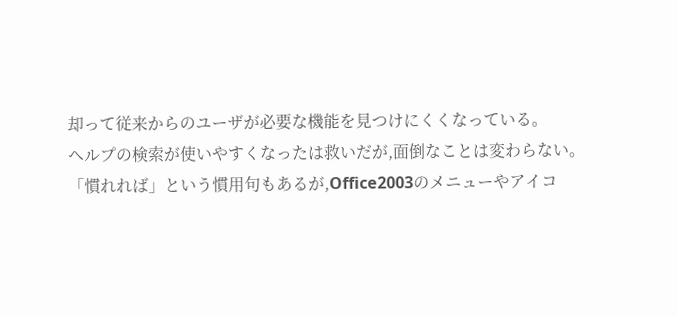却って従来からのユーザが必要な機能を見つけにくくなっている。
ヘルプの検索が使いやすくなったは救いだが,面倒なことは変わらない。
「慣れれば」という慣用句もあるが,Office2003のメニューやアイコ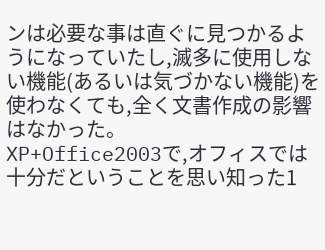ンは必要な事は直ぐに見つかるようになっていたし,滅多に使用しない機能(あるいは気づかない機能)を使わなくても,全く文書作成の影響はなかった。
XP+Office2003で,オフィスでは十分だということを思い知った1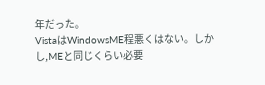年だった。
VistaはWindowsME程悪くはない。しかし,MEと同じくらい必要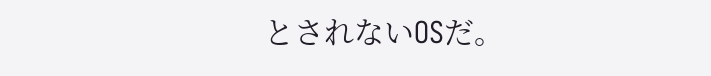とされないOSだ。